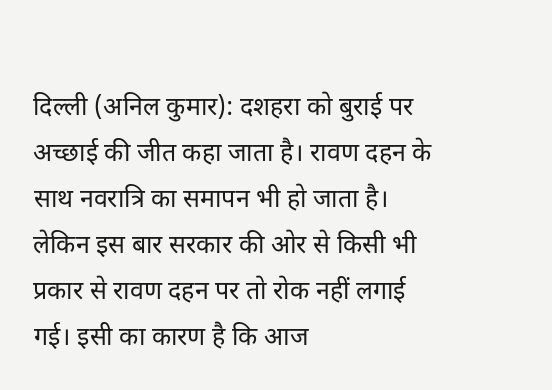दिल्ली (अनिल कुमार): दशहरा को बुराई पर अच्छाई की जीत कहा जाता है। रावण दहन के साथ नवरात्रि का समापन भी हो जाता है। लेकिन इस बार सरकार की ओर से किसी भी प्रकार से रावण दहन पर तो रोक नहीं लगाई गई। इसी का कारण है कि आज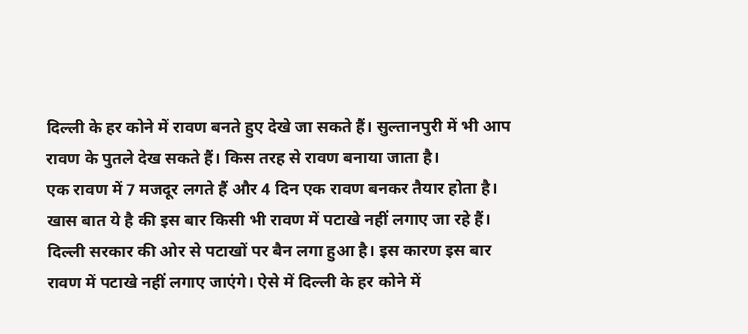दिल्ली के हर कोने में रावण बनते हुए देखे जा सकते हैं। सुल्तानपुरी में भी आप रावण के पुतले देख सकते हैं। किस तरह से रावण बनाया जाता है।
एक रावण में 7 मजदूर लगते हैं और 4 दिन एक रावण बनकर तैयार होता है। खास बात ये है की इस बार किसी भी रावण में पटाखे नहीं लगाए जा रहे हैं। दिल्ली सरकार की ओर से पटाखों पर बैन लगा हुआ है। इस कारण इस बार रावण में पटाखे नहीं लगाए जाएंगे। ऐसे में दिल्ली के हर कोने में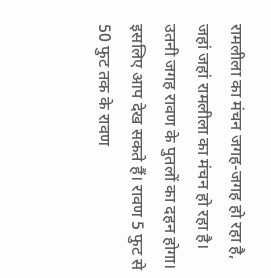रामलीला का मंचन जगह-जगह हो रहा है, जहां जहां रामलीला का मंचन हो रहा है। उतनी जगह रावण के पुतलों का दहन होगा। इसलिए आप देख सकते हैं। रावण 5 फुट से 50 फुट तक के रावण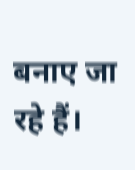बनाए जा रहे हैं।